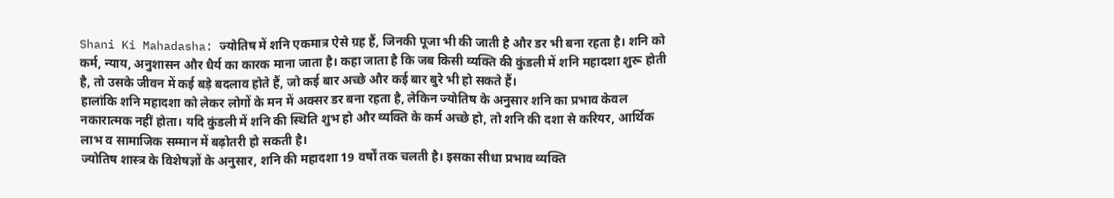Shani Ki Mahadasha: ज्योतिष में शनि एकमात्र ऐसे ग्रह हैं, जिनकी पूजा भी की जाती है और डर भी बना रहता है। शनि को कर्म, न्याय, अनुशासन और धैर्य का कारक माना जाता है। कहा जाता है कि जब किसी व्यक्ति की कुंडली में शनि महादशा शुरू होती है, तो उसके जीवन में कई बड़े बदलाव होते हैं, जो कई बार अच्छे और कई बार बुरे भी हो सकते हैं।
हालांकि शनि महादशा को लेकर लोगों के मन में अक्सर डर बना रहता है, लेकिन ज्योतिष के अनुसार शनि का प्रभाव केवल नकारात्मक नहीं होता। यदि कुंडली में शनि की स्थिति शुभ हो और व्यक्ति के कर्म अच्छे हो, तो शनि की दशा से करियर, आर्थिक लाभ व सामाजिक सम्मान में बढ़ोतरी हो सकती है।
ज्योतिष शास्त्र के विशेषज्ञों के अनुसार, शनि की महादशा 19 वर्षों तक चलती है। इसका सीधा प्रभाव व्यक्ति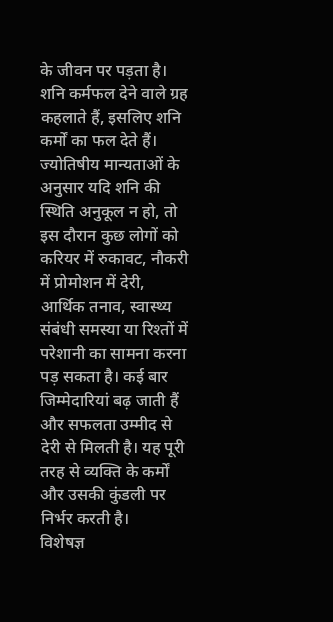के जीवन पर पड़ता है। शनि कर्मफल देने वाले ग्रह कहलाते हैं, इसलिए शनि कर्मों का फल देते हैं।
ज्योतिषीय मान्यताओं के अनुसार यदि शनि की स्थिति अनुकूल न हो, तो इस दौरान कुछ लोगों को करियर में रुकावट, नौकरी में प्रोमोशन में देरी, आर्थिक तनाव, स्वास्थ्य संबंधी समस्या या रिश्तों में परेशानी का सामना करना पड़ सकता है। कई बार जिम्मेदारियां बढ़ जाती हैं और सफलता उम्मीद से देरी से मिलती है। यह पूरी तरह से व्यक्ति के कर्मों और उसकी कुंडली पर निर्भर करती है।
विशेषज्ञ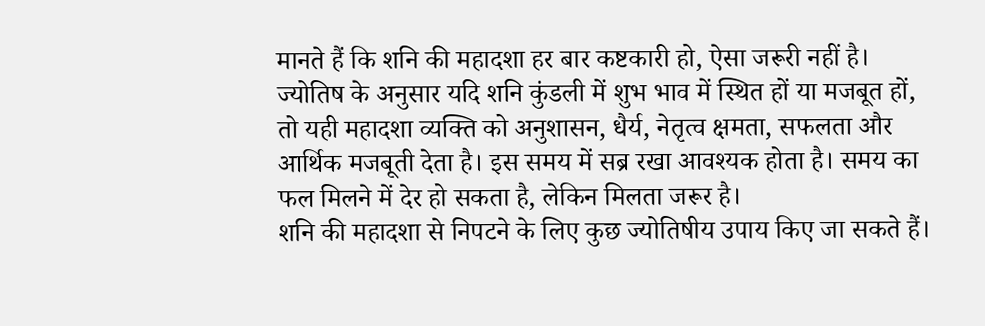मानते हैं कि शनि की महादशा हर बार कष्टकारी हो, ऐसा जरूरी नहीं है। ज्योतिष के अनुसार यदि शनि कुंडली में शुभ भाव में स्थित हों या मजबूत हों, तो यही महादशा व्यक्ति को अनुशासन, धैर्य, नेतृत्व क्षमता, सफलता और आर्थिक मजबूती देता है। इस समय में सब्र रखा आवश्यक होता है। समय का फल मिलने में देर हो सकता है, लेकिन मिलता जरूर है।
शनि की महादशा से निपटने के लिए कुछ ज्योतिषीय उपाय किए जा सकते हैं।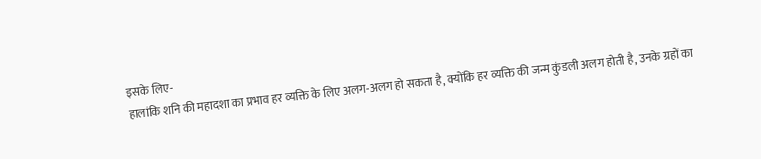इसके लिए-
हालांकि शनि की महादशा का प्रभाव हर व्यक्ति के लिए अलग-अलग हो सकता है, क्योंकि हर व्यक्ति की जन्म कुंडली अलग होती है, उनके ग्रहों का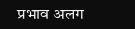प्रभाव अलग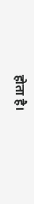होता है।